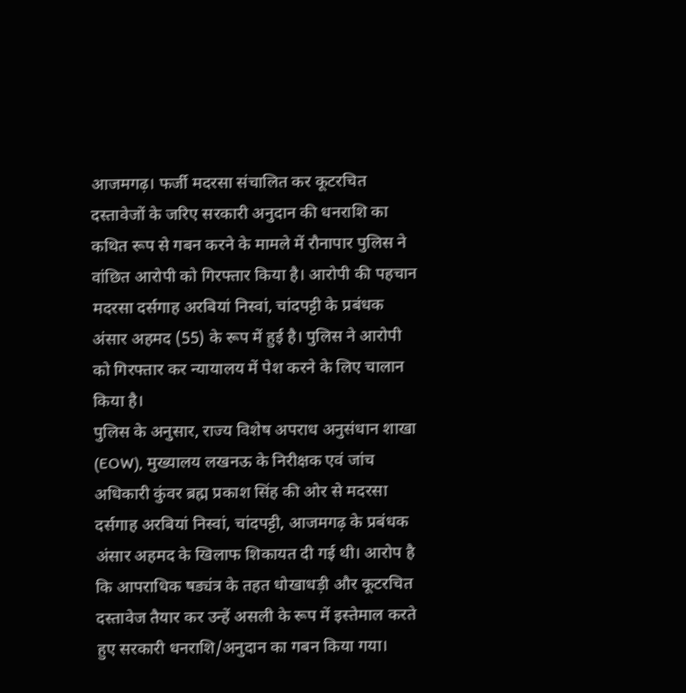आजमगढ़। फर्जी मदरसा संचालित कर कूटरचित दस्तावेजों के जरिए सरकारी अनुदान की धनराशि का कथित रूप से गबन करने के मामले में रौनापार पुलिस ने वांछित आरोपी को गिरफ्तार किया है। आरोपी की पहचान मदरसा दर्सगाह अरबियां निस्वां, चांदपट्टी के प्रबंधक अंसार अहमद (55) के रूप में हुई है। पुलिस ने आरोपी को गिरफ्तार कर न्यायालय में पेश करने के लिए चालान किया है।
पुलिस के अनुसार, राज्य विशेष अपराध अनुसंधान शाखा (EOW), मुख्यालय लखनऊ के निरीक्षक एवं जांच अधिकारी कुंवर ब्रह्म प्रकाश सिंह की ओर से मदरसा दर्सगाह अरबियां निस्वां, चांदपट्टी, आजमगढ़ के प्रबंधक अंसार अहमद के खिलाफ शिकायत दी गई थी। आरोप है कि आपराधिक षड्यंत्र के तहत धोखाधड़ी और कूटरचित दस्तावेज तैयार कर उन्हें असली के रूप में इस्तेमाल करते हुए सरकारी धनराशि/अनुदान का गबन किया गया।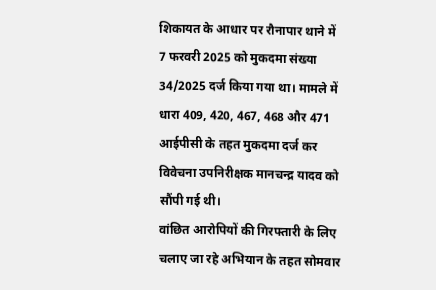शिकायत के आधार पर रौनापार थाने में 7 फरवरी 2025 को मुकदमा संख्या 34/2025 दर्ज किया गया था। मामले में धारा 409, 420, 467, 468 और 471 आईपीसी के तहत मुकदमा दर्ज कर विवेचना उपनिरीक्षक मानचन्द्र यादव को सौंपी गई थी।
वांछित आरोपियों की गिरफ्तारी के लिए चलाए जा रहे अभियान के तहत सोमवार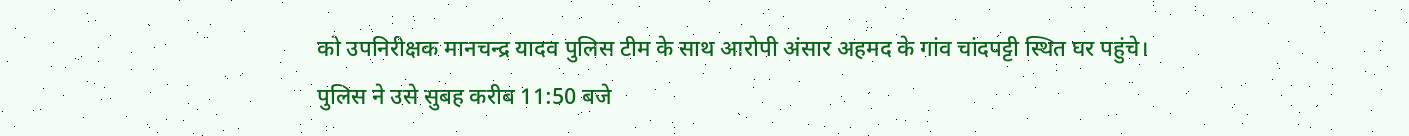को उपनिरीक्षक मानचन्द्र यादव पुलिस टीम के साथ आरोपी अंसार अहमद के गांव चांदपट्टी स्थित घर पहुंचे। पुलिस ने उसे सुबह करीब 11:50 बजे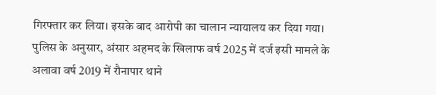गिरफ्तार कर लिया। इसके बाद आरोपी का चालान न्यायालय कर दिया गया।
पुलिस के अनुसार, अंसार अहमद के खिलाफ वर्ष 2025 में दर्ज इसी मामले के अलावा वर्ष 2019 में रौनापार थाने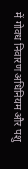में गोवध निवारण अधिनियम और पशु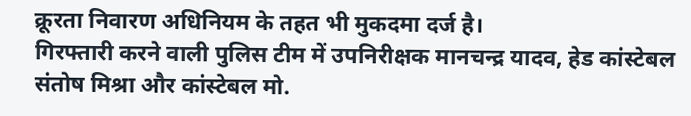क्रूरता निवारण अधिनियम के तहत भी मुकदमा दर्ज है।
गिरफ्तारी करने वाली पुलिस टीम में उपनिरीक्षक मानचन्द्र यादव, हेड कांस्टेबल संतोष मिश्रा और कांस्टेबल मो.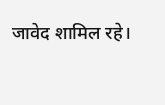जावेद शामिल रहे।